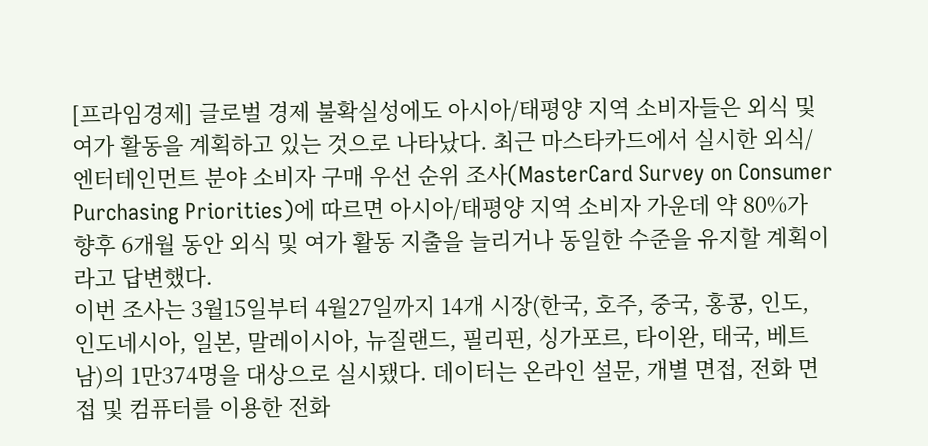[프라임경제] 글로벌 경제 불확실성에도 아시아/태평양 지역 소비자들은 외식 및 여가 활동을 계획하고 있는 것으로 나타났다. 최근 마스타카드에서 실시한 외식/엔터테인먼트 분야 소비자 구매 우선 순위 조사(MasterCard Survey on Consumer Purchasing Priorities)에 따르면 아시아/태평양 지역 소비자 가운데 약 80%가 향후 6개월 동안 외식 및 여가 활동 지출을 늘리거나 동일한 수준을 유지할 계획이라고 답변했다.
이번 조사는 3월15일부터 4월27일까지 14개 시장(한국, 호주, 중국, 홍콩, 인도, 인도네시아, 일본, 말레이시아, 뉴질랜드, 필리핀, 싱가포르, 타이완, 태국, 베트남)의 1만374명을 대상으로 실시됐다. 데이터는 온라인 설문, 개별 면접, 전화 면접 및 컴퓨터를 이용한 전화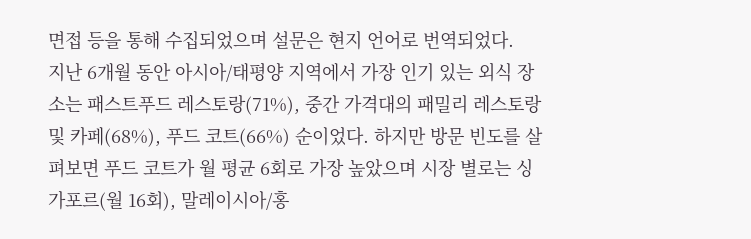면접 등을 통해 수집되었으며 설문은 현지 언어로 번역되었다.
지난 6개월 동안 아시아/태평양 지역에서 가장 인기 있는 외식 장소는 패스트푸드 레스토랑(71%), 중간 가격대의 패밀리 레스토랑 및 카페(68%), 푸드 코트(66%) 순이었다. 하지만 방문 빈도를 살펴보면 푸드 코트가 월 평균 6회로 가장 높았으며 시장 별로는 싱가포르(월 16회), 말레이시아/홍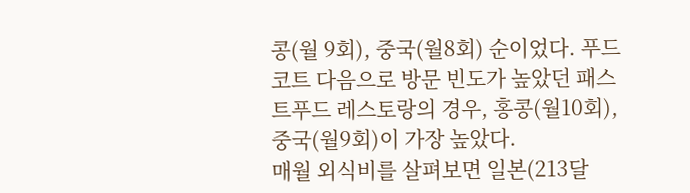콩(월 9회), 중국(월8회) 순이었다. 푸드 코트 다음으로 방문 빈도가 높았던 패스트푸드 레스토랑의 경우, 홍콩(월10회), 중국(월9회)이 가장 높았다.
매월 외식비를 살펴보면 일본(213달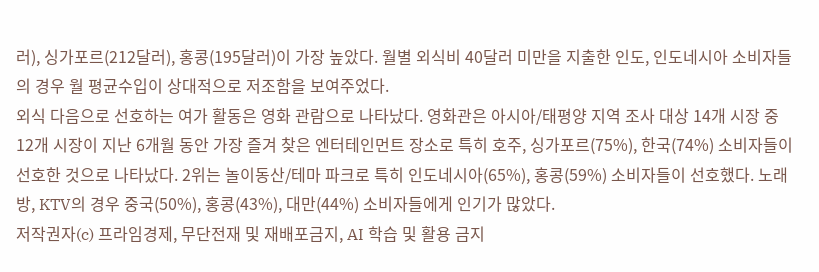러), 싱가포르(212달러), 홍콩(195달러)이 가장 높았다. 월별 외식비 40달러 미만을 지출한 인도, 인도네시아 소비자들의 경우 월 평균수입이 상대적으로 저조함을 보여주었다.
외식 다음으로 선호하는 여가 활동은 영화 관람으로 나타났다. 영화관은 아시아/태평양 지역 조사 대상 14개 시장 중 12개 시장이 지난 6개월 동안 가장 즐겨 찾은 엔터테인먼트 장소로 특히 호주, 싱가포르(75%), 한국(74%) 소비자들이 선호한 것으로 나타났다. 2위는 놀이동산/테마 파크로 특히 인도네시아(65%), 홍콩(59%) 소비자들이 선호했다. 노래방, KTV의 경우 중국(50%), 홍콩(43%), 대만(44%) 소비자들에게 인기가 많았다.
저작권자(c) 프라임경제, 무단전재 및 재배포금지, AI 학습 및 활용 금지